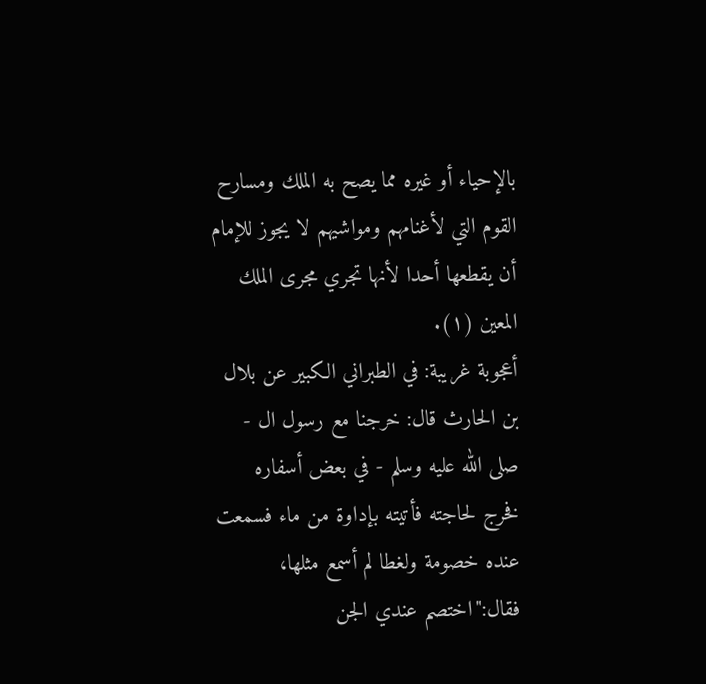بالإحياء أو غيره مما يصح به الملك ومسارح القوم التي لأغنامهم ومواشيهم لا يجوز للإمام أن يقطعها أحدا لأنها تجري مجرى الملك المعين (١).
أعجوبة غريبة: في الطبراني الكبير عن بلال بن الحارث قال: خرجنا مع رسول ال - صلى الله عليه وسلم - في بعض أسفاره فخرج لحاجته فأتيته بإداوة من ماء فسمعت عنده خصومة ولغطا لم أسمع مثلها، فقال:"اختصم عندي الجن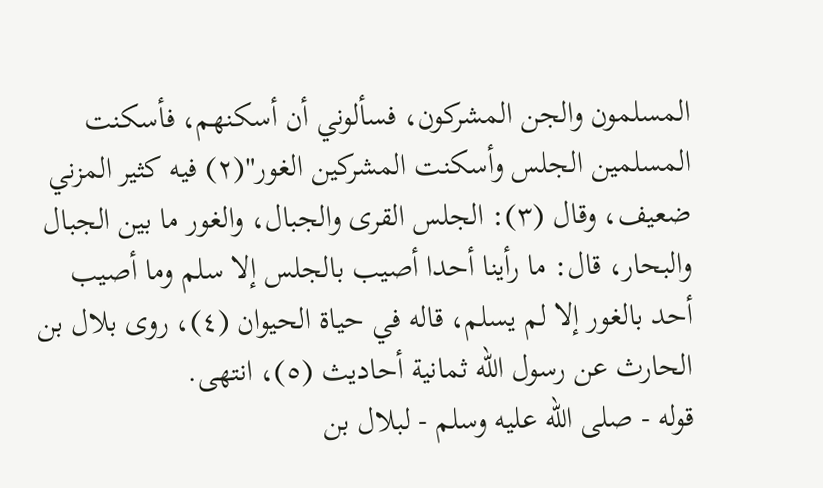المسلمون والجن المشركون، فسألوني أن أسكنهم، فأسكنت المسلمين الجلس وأسكنت المشركين الغور"(٢) فيه كثير المزني ضعيف، وقال (٣): الجلس القرى والجبال، والغور ما بين الجبال والبحار، قال: ما رأينا أحدا أصيب بالجلس إلا سلم وما أصيب أحد بالغور إلا لم يسلم، قاله في حياة الحيوان (٤)، روى بلال بن الحارث عن رسول الله ثمانية أحاديث (٥)، انتهى.
قوله - صلى الله عليه وسلم - لبلال بن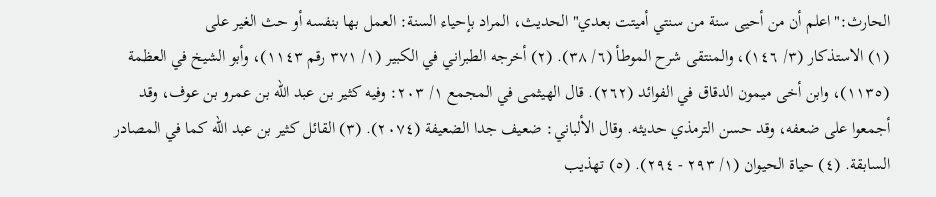الحارث:"اعلم أن من أحيى سنة من سنتي أميتت بعدي" الحديث، المراد بإحياء السنة: العمل بها بنفسه أو حث الغير على
(١) الاستذكار (٣/ ١٤٦)، والمنتقى شرح الموطأ (٦/ ٣٨). (٢) أخرجه الطبراني في الكبير (١/ ٣٧١ رقم ١١٤٣)، وأبو الشيخ في العظمة (١١٣٥)، وابن أخى ميمون الدقاق في الفوائد (٢٦٢). قال الهيثمى في المجمع ١/ ٢٠٣: وفيه كثير بن عبد الله بن عمرو بن عوف، وقد أجمعوا على ضعفه، وقد حسن الترمذي حديثه. وقال الألباني: ضعيف جدا الضعيفة (٢٠٧٤). (٣) القائل كثير بن عبد الله كما في المصادر السابقة. (٤) حياة الحيوان (١/ ٢٩٣ - ٢٩٤). (٥) تهذيب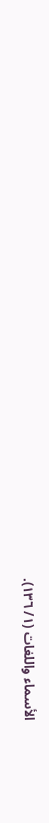الأسماء واللغات (١/ ١٣٦).